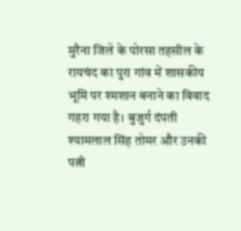मुरैना जिले के पोरसा तहसील के रायचंद का पुरा गांव में शासकीय भूमि पर श्मशान बनाने का विवाद गहरा गया है। बुजुर्ग दंपती श्यामलाल सिंह तोमर और उनकी पत्नी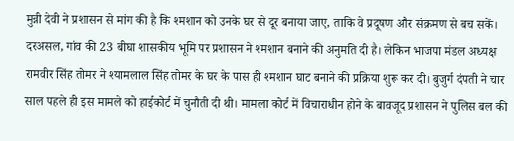मुन्नी देवी ने प्रशासन से मांग की है कि श्मशान को उनके घर से दूर बनाया जाए, ताकि वे प्रदूषण और संक्रमण से बच सकें। दरअसल, गांव की 23 बीघा शासकीय भूमि पर प्रशासन ने श्मशान बनाने की अनुमति दी है। लेकिन भाजपा मंडल अध्यक्ष रामवीर सिंह तोमर ने श्यामलाल सिंह तोमर के घर के पास ही श्मशान घाट बनाने की प्रक्रिया शुरू कर दी। बुजुर्ग दंपती ने चार साल पहले ही इस मामले को हाईकोर्ट में चुनौती दी थी। मामला कोर्ट में विचाराधीन होने के बावजूद प्रशासन ने पुलिस बल की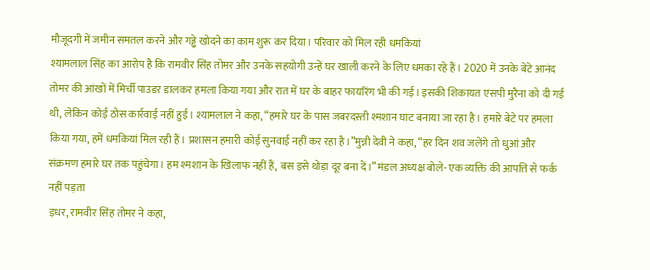मौजूदगी में जमीन समतल करने और गड्ढे खोदने का काम शुरू कर दिया। परिवार को मिल रही धमकियां
श्यामलाल सिंह का आरोप है कि रामवीर सिंह तोमर और उनके सहयोगी उन्हें घर खाली करने के लिए धमका रहे हैं। 2020 में उनके बेटे आनंद तोमर की आंखों में मिर्ची पाउडर डालकर हमला किया गया और रात में घर के बाहर फायरिंग भी की गई। इसकी शिकायत एसपी मुरैना को दी गई थी, लेकिन कोई ठोस कार्रवाई नहीं हुई। श्यामलाल ने कहा, “हमारे घर के पास जबरदस्ती श्मशान घाट बनाया जा रहा है। हमारे बेटे पर हमला किया गया, हमें धमकियां मिल रही हैं। प्रशासन हमारी कोई सुनवाई नहीं कर रहा है।”मुन्नी देवी ने कहा, “हर दिन शव जलेंगे तो धुआं और संक्रमण हमारे घर तक पहुंचेगा। हम श्मशान के खिलाफ नहीं हैं, बस इसे थोड़ा दूर बना दें।” मंडल अध्यक्ष बोले- एक व्यक्ति की आपत्ति से फर्क नहीं पड़ता
इधर, रामवीर सिंह तोमर ने कहा,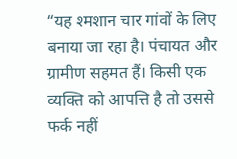“यह श्मशान चार गांवों के लिए बनाया जा रहा है। पंचायत और ग्रामीण सहमत हैं। किसी एक व्यक्ति को आपत्ति है तो उससे फर्क नहीं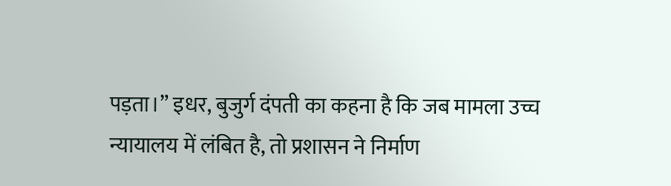पड़ता।” इधर, बुजुर्ग दंपती का कहना है कि जब मामला उच्च न्यायालय में लंबित है, तो प्रशासन ने निर्माण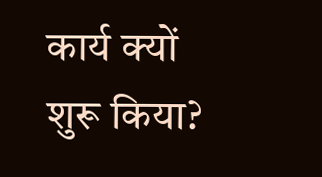कार्य क्यों शुरू किया?